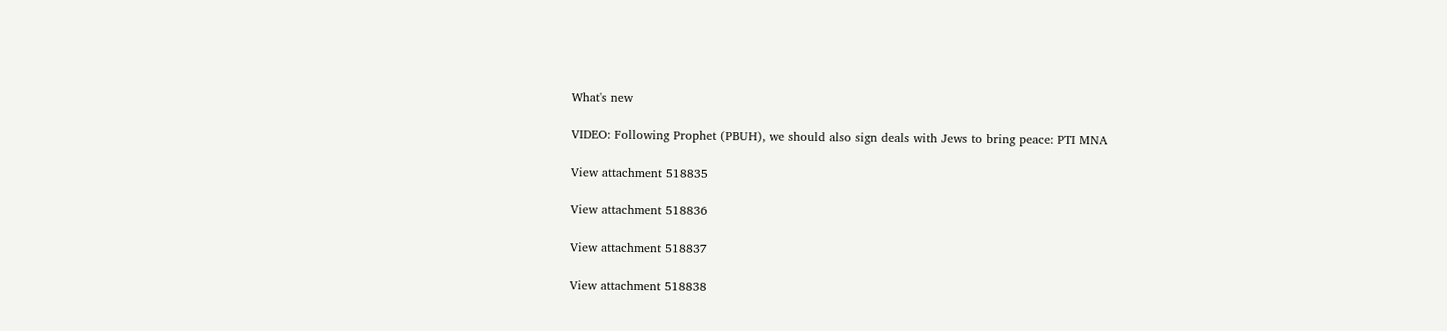What's new

VIDEO: Following Prophet (PBUH), we should also sign deals with Jews to bring peace: PTI MNA

View attachment 518835

View attachment 518836

View attachment 518837

View attachment 518838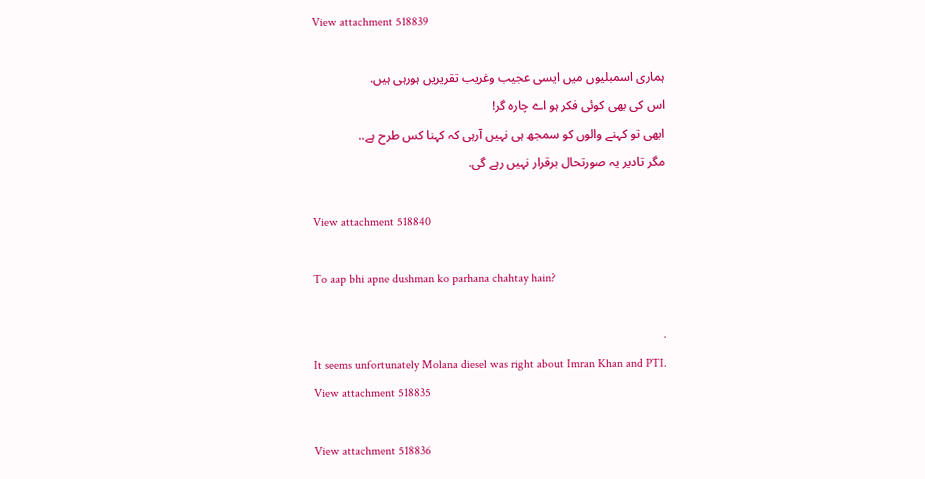View attachment 518839

ہماری اسمبلیوں میں ایسی عجیب وغریب تقریریں ہورہی ہیں.
اس کی بھی کوئی فکر ہو اے چارہ گر!
ابھی تو کہنے والوں کو سمجھ ہی نہیں آرہی کہ کہنا کس طرح ہے..
مگر تادیر یہ صورتحال برقرار نہیں رہے گی.

View attachment 518840

To aap bhi apne dushman ko parhana chahtay hain?

.
It seems unfortunately Molana diesel was right about Imran Khan and PTI.
View attachment 518835

View attachment 518836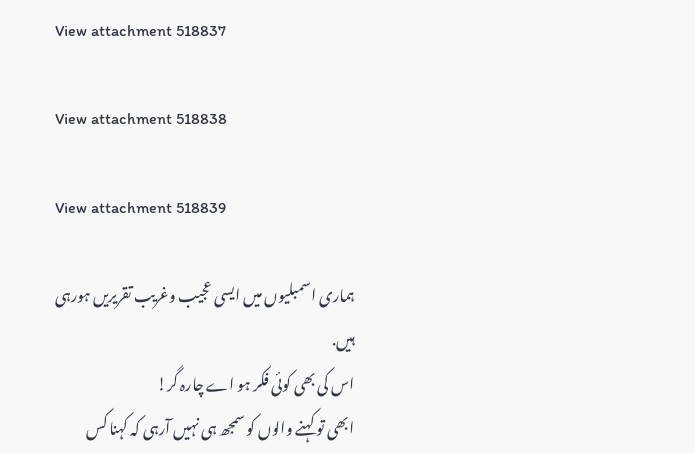View attachment 518837

View attachment 518838

View attachment 518839

ہماری اسمبلیوں میں ایسی عجیب وغریب تقریریں ہورہی ہیں.
اس کی بھی کوئی فکر ہو اے چارہ گر!
ابھی تو کہنے والوں کو سمجھ ہی نہیں آرہی کہ کہنا کس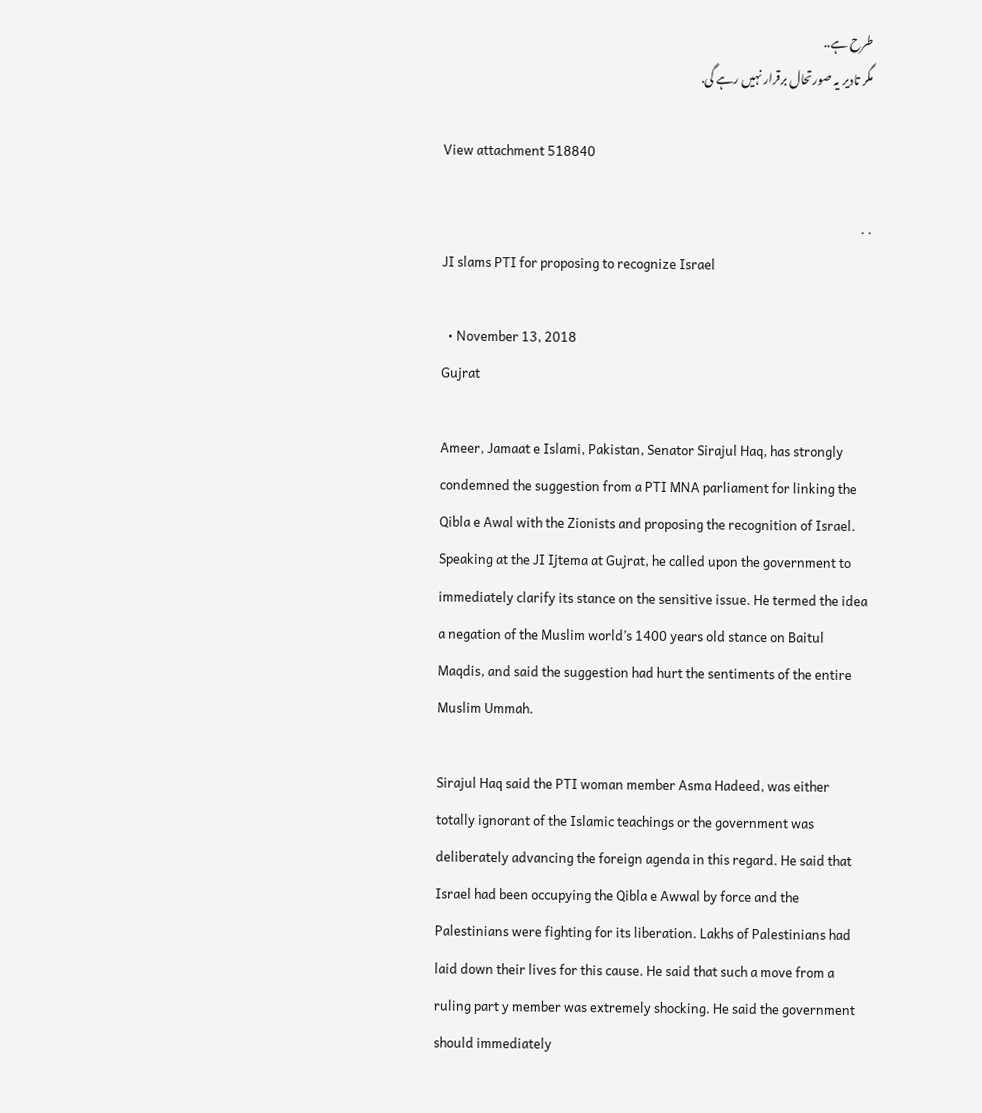طرح ہے..
مگر تادیر یہ صورتحال برقرار نہیں رہے گی.

View attachment 518840

. .
JI slams PTI for proposing to recognize Israel

  • November 13, 2018
Gujrat

Ameer, Jamaat e Islami, Pakistan, Senator Sirajul Haq, has strongly condemned the suggestion from a PTI MNA parliament for linking the Qibla e Awal with the Zionists and proposing the recognition of Israel. Speaking at the JI Ijtema at Gujrat, he called upon the government to immediately clarify its stance on the sensitive issue. He termed the idea a negation of the Muslim world’s 1400 years old stance on Baitul Maqdis, and said the suggestion had hurt the sentiments of the entire Muslim Ummah.

Sirajul Haq said the PTI woman member Asma Hadeed, was either totally ignorant of the Islamic teachings or the government was deliberately advancing the foreign agenda in this regard. He said that Israel had been occupying the Qibla e Awwal by force and the Palestinians were fighting for its liberation. Lakhs of Palestinians had laid down their lives for this cause. He said that such a move from a ruling part y member was extremely shocking. He said the government should immediately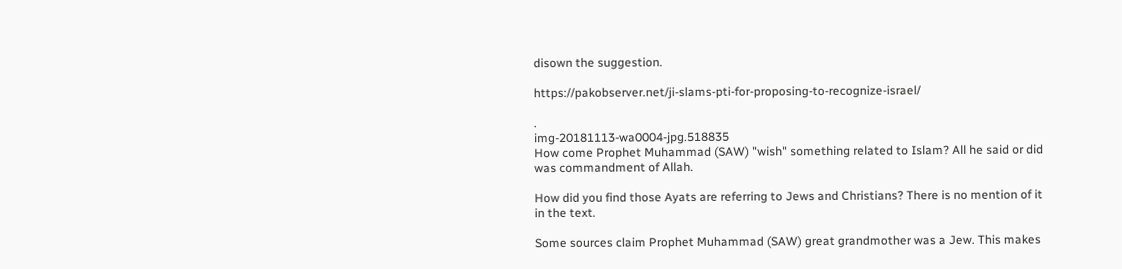disown the suggestion.

https://pakobserver.net/ji-slams-pti-for-proposing-to-recognize-israel/

.
img-20181113-wa0004-jpg.518835
How come Prophet Muhammad (SAW) "wish" something related to Islam? All he said or did was commandment of Allah.

How did you find those Ayats are referring to Jews and Christians? There is no mention of it in the text.

Some sources claim Prophet Muhammad (SAW) great grandmother was a Jew. This makes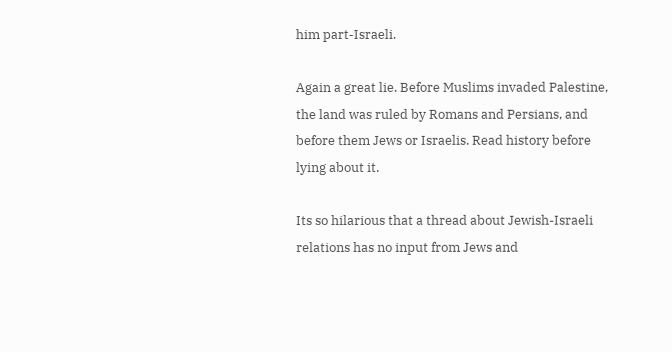him part-Israeli.

Again a great lie. Before Muslims invaded Palestine, the land was ruled by Romans and Persians, and before them Jews or Israelis. Read history before lying about it.

Its so hilarious that a thread about Jewish-Israeli relations has no input from Jews and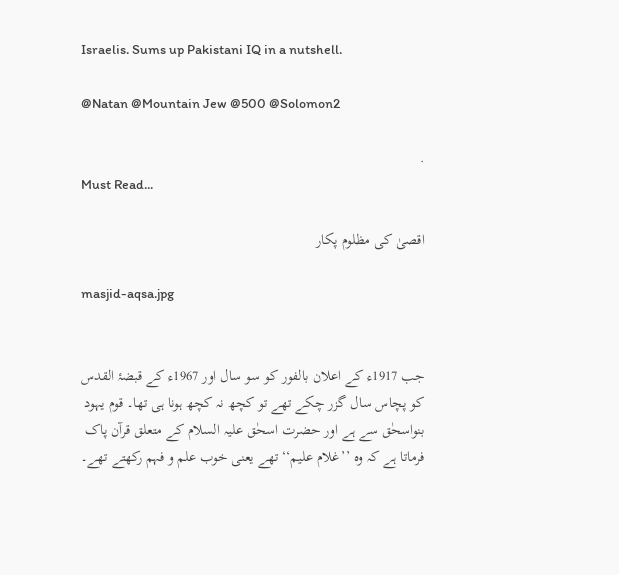Israelis. Sums up Pakistani IQ in a nutshell.

@Natan @Mountain Jew @500 @Solomon2

.
Must Read...

اقصیٰ کی مظلوم پکار

masjid-aqsa.jpg


جب 1917ء کے اعلان بالفور کو سو سال اور 1967ء کے قبضۂ القدس کو پچاس سال گزر چکے تھے تو کچھ نہ کچھ ہونا ہی تھا۔ قوم یہود بنواسحٰق سے ہے اور حضرت اسحٰق علیہ السلام کے متعلق قرآن پاک فرماتا ہے کہ وہ ’’غلام علیم‘‘ تھے یعنی خوب علم و فہم رکھتے تھے۔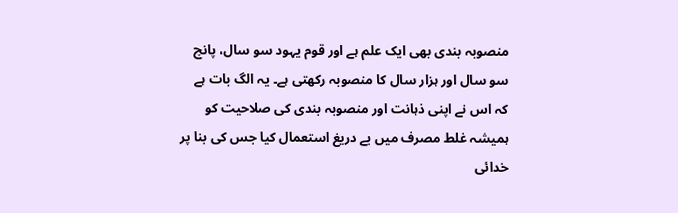منصوبہ بندی بھی ایک علم ہے اور قوم یہود سو سال، پانچ سو سال اور ہزار سال کا منصوبہ رکھتی ہے۔ یہ الگ بات ہے کہ اس نے اپنی ذہانت اور منصوبہ بندی کی صلاحیت کو ہمیشہ غلط مصرف میں بے دریغ استعمال کیا جس کی بنا پر خدائی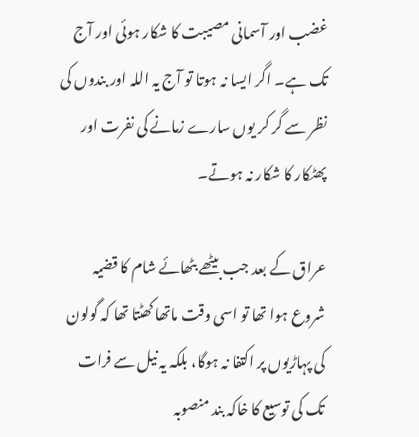غضب اور آسمانی مصیبت کا شکار ہوئی اور آج تک ہے۔ اگر ایسا نہ ہوتا تو آج یہ اللہ اور بندوں کی نظر سے گر کر یوں سارے زمانے کی نفرت اور پھٹکار کا شکار نہ ہوتے۔

عراق کے بعد جب بیٹھے بٹھائے شام کا قضیہ شروع ہوا تھا تو اسی وقت ماتھا کھٹتا تھا کہ گولون کی پہاڑیوں پر اکتفا نہ ہوگا، بلکہ یہ نیل سے فرات تک کی توسیع کا خاکہ بند منصوبہ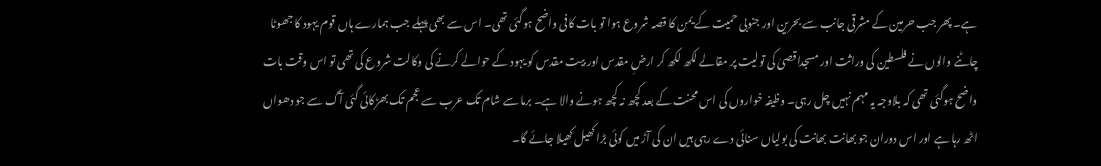ہے۔ پھر جب حرمین کے مشرقی جانب سے بحرین اور جنوبی حمیت کے یمن کا قصہ شروع ہوا تو بات کافی واضح ہوگئی تھی۔ اس سے بھی پہلے جب ہمارے ہاں قوم یہود کا جھوٹا چاٹنے والوں نے فلسطین کی وراثت اور مسجداقصیٰ کی تولیت پر مقالے لکھ لکھ کر ارضِ مقدس اور بیت مقدس کو یہود کے حوالے کرنے کی وکالت شروع کی تھی تو اس وقت بات واضح ہوگئی تھی کہ بلاوجہ یہ مہم نہیں چل رہی۔ وظیفہ خواروں کی اس محنت کے بعد کچھ نہ کچھ ہونے والا ہے۔ برما سے شام تک عرب سے عجم تک بھڑکائی گئی آگ سے جو دھواں اٹھ رہا ہے اور اس دوران جو بھانت بھانت کی بولیاں سنائی دے رہی ہیں ان کی آڑ میں کوئی بڑا کھیل کھیلا جائے گا۔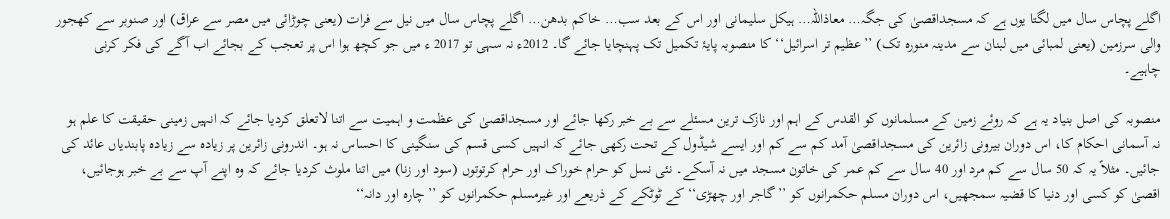اگلے پچاس سال میں لگتا یوں ہے کہ مسجداقصیٰ کی جگہ… معاذاللہ… ہیکل سلیمانی اور اس کے بعد سب… خاکم بدھن… اگلے پچاس سال میں نیل سے فرات (یعنی چوڑائی میں مصر سے عراق) اور صنوبر سے کھجور والی سرزمین (یعنی لمبائی میں لبنان سے مدینہ منورہ تک) ’’عظیم تر اسرائیل‘‘ کا منصوبہ پایۂ تکمیل تک پہنچایا جائے گا۔ 2012ء نہ سہی تو 2017 ء میں جو کچھ ہوا اس پر تعجب کے بجائے اب آگے کی فکر کرنی چاہیے۔

منصوبہ کی اصل بنیاد یہ ہے کہ روئے زمین کے مسلمانوں کو القدس کے اہم اور نازک ترین مسئلے سے بے خبر رکھا جائے اور مسجداقصیٰ کی عظمت و اہمیت سے اتنا لاتعلق کردیا جائے کہ انہیں زمینی حقیقت کا علم ہو نہ آسمانی احکام کا، اس دوران بیرونی زائرین کی مسجداقصیٰ آمد کم سے کم اور ایسے شیڈول کے تحت رکھی جائے کہ انہیں کسی قسم کی سنگینی کا احساس نہ ہو۔ اندرونی زائرین پر زیادہ سے زیادہ پابندیاں عائد کی جائیں۔ مثلاً یہ کہ 50 سال سے کم مرد اور 40 سال سے کم عمر کی خاتون مسجد میں نہ آسکے۔ نئی نسل کو حرام خوراک اور حرام کرتوتوں (سود اور زنا) میں اتنا ملوث کردیا جائے کہ وہ اپنے آپ سے بے خبر ہوجائیں، اقصیٰ کو کسی اور دنیا کا قضیہ سمجھیں، اس دوران مسلم حکمرانوں کو ’’گاجر اور چھڑی‘‘ کے ٹوٹکے کے ذریعے اور غیرمسلم حکمرانوں کو ’’چارہ اور دانہ‘‘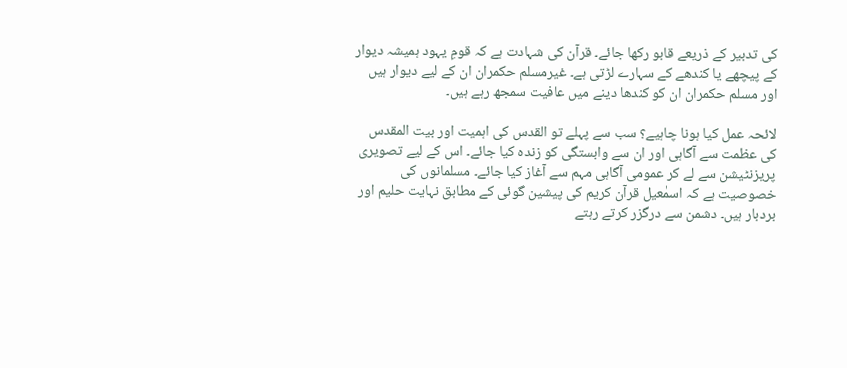کی تدبیر کے ذریعے قابو رکھا جائے۔ قرآن کی شہادت ہے کہ قومِ یہود ہمیشہ دیوار کے پیچھے یا کندھے کے سہارے لڑتی ہے۔ غیرمسلم حکمران ان کے لیے دیوار ہیں اور مسلم حکمران ان کو کندھا دینے میں عافیت سمجھ رہے ہیں۔

لائحہ عمل کیا ہونا چاہیے؟ سب سے پہلے تو القدس کی اہمیت اور بیت المقدس کی عظمت سے آگاہی اور ان سے وابستگی کو زندہ کیا جائے۔ اس کے لیے تصویری پریزنٹیشن سے لے کر عمومی آگاہی مہم سے آغاز کیا جائے۔ مسلمانوں کی خصوصیت ہے کہ اسمٰعیل قرآن کریم کی پیشین گوئی کے مطابق نہایت حلیم اور بردبار ہیں۔ دشمن سے درگزر کرتے رہتے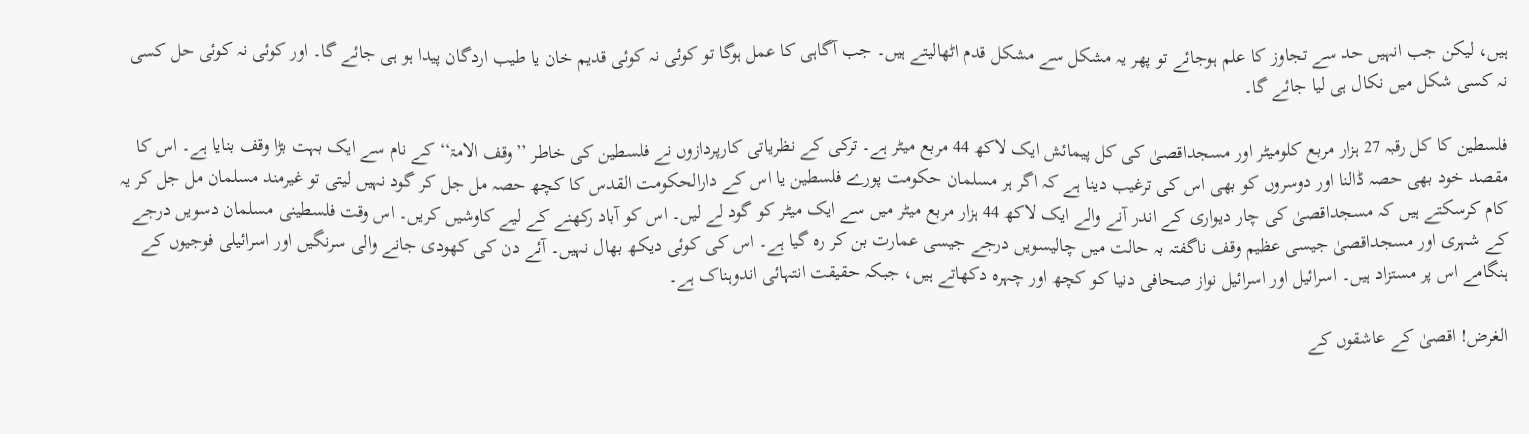ہیں، لیکن جب انہیں حد سے تجاوز کا علم ہوجائے تو پھر یہ مشکل سے مشکل قدم اٹھالیتے ہیں۔ جب آگاہی کا عمل ہوگا تو کوئی نہ کوئی قدیم خان یا طیب اردگان پیدا ہو ہی جائے گا۔ اور کوئی نہ کوئی حل کسی نہ کسی شکل میں نکال ہی لیا جائے گا۔

فلسطین کا کل رقبہ 27 ہزار مربع کلومیٹر اور مسجداقصیٰ کی کل پیمائش ایک لاکھ 44 مربع میٹر ہے۔ ترکی کے نظریاتی کارپردازوں نے فلسطین کی خاطر ’’وقف الامۃ‘‘ کے نام سے ایک بہت بڑا وقف بنایا ہے۔ اس کا مقصد خود بھی حصہ ڈالنا اور دوسروں کو بھی اس کی ترغیب دینا ہے کہ اگر ہر مسلمان حکومت پورے فلسطین یا اس کے دارالحکومت القدس کا کچھ حصہ مل جل کر گود نہیں لیتی تو غیرمند مسلمان مل جل کر یہ کام کرسکتے ہیں کہ مسجداقصیٰ کی چار دیواری کے اندر آنے والے ایک لاکھ 44 ہزار مربع میٹر میں سے ایک میٹر کو گود لے لیں۔ اس کو آباد رکھنے کے لیے کاوشیں کریں۔ اس وقت فلسطینی مسلمان دسویں درجے کے شہری اور مسجداقصیٰ جیسی عظیم وقف ناگفتہ بہ حالت میں چالیسویں درجے جیسی عمارت بن کر رہ گیا ہے۔ اس کی کوئی دیکھ بھال نہیں۔ آئے دن کی کھودی جانے والی سرنگیں اور اسرائیلی فوجیوں کے ہنگامے اس پر مستزاد ہیں۔ اسرائیل اور اسرائیل نواز صحافی دنیا کو کچھ اور چہرہ دکھاتے ہیں، جبکہ حقیقت انتہائی اندوہناک ہے۔

الغرض! اقصیٰ کے عاشقوں کے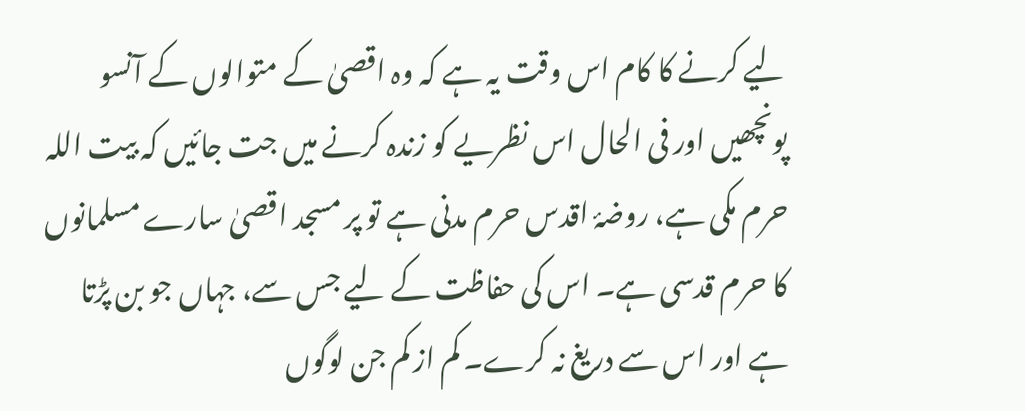لیے کرنے کا کام اس وقت یہ ہے کہ وہ اقصیٰ کے متوالوں کے آنسو پونچھیں اور فی الحال اس نظریے کو زندہ کرنے میں جت جائیں کہ بیت اللہ حرم مکی ہے، روضۂ اقدس حرم مدنی ہے تو پر مسجد اقصیٰ سارے مسلمانوں کا حرم قدسی ہے۔ اس کی حفاظت کے لیے جس سے، جہاں جو بن پڑتا ہے اور اس سے دریغ نہ کرے۔ کم از کم جن لوگوں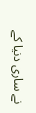نے ساری دنیا کے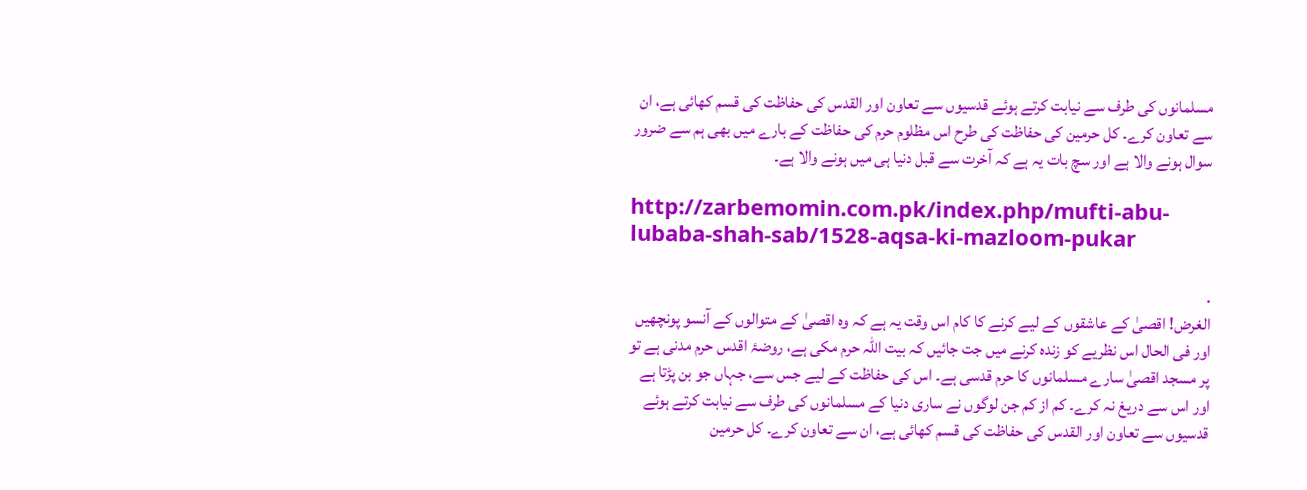مسلمانوں کی طرف سے نیابت کرتے ہوئے قدسیوں سے تعاون اور القدس کی حفاظت کی قسم کھائی ہے، ان سے تعاون کرے۔ کل حرمین کی حفاظت کی طرح اس مظلوم حرم کی حفاظت کے بارے میں بھی ہم سے ضرور سوال ہونے والا ہے اور سچ بات یہ ہے کہ آخرت سے قبل دنیا ہی میں ہونے والا ہے۔

http://zarbemomin.com.pk/index.php/mufti-abu-lubaba-shah-sab/1528-aqsa-ki-mazloom-pukar

.
الغرض! اقصیٰ کے عاشقوں کے لیے کرنے کا کام اس وقت یہ ہے کہ وہ اقصیٰ کے متوالوں کے آنسو پونچھیں اور فی الحال اس نظریے کو زندہ کرنے میں جت جائیں کہ بیت اللہ حرم مکی ہے، روضۂ اقدس حرم مدنی ہے تو پر مسجد اقصیٰ سارے مسلمانوں کا حرم قدسی ہے۔ اس کی حفاظت کے لیے جس سے، جہاں جو بن پڑتا ہے اور اس سے دریغ نہ کرے۔ کم از کم جن لوگوں نے ساری دنیا کے مسلمانوں کی طرف سے نیابت کرتے ہوئے قدسیوں سے تعاون اور القدس کی حفاظت کی قسم کھائی ہے، ان سے تعاون کرے۔ کل حرمین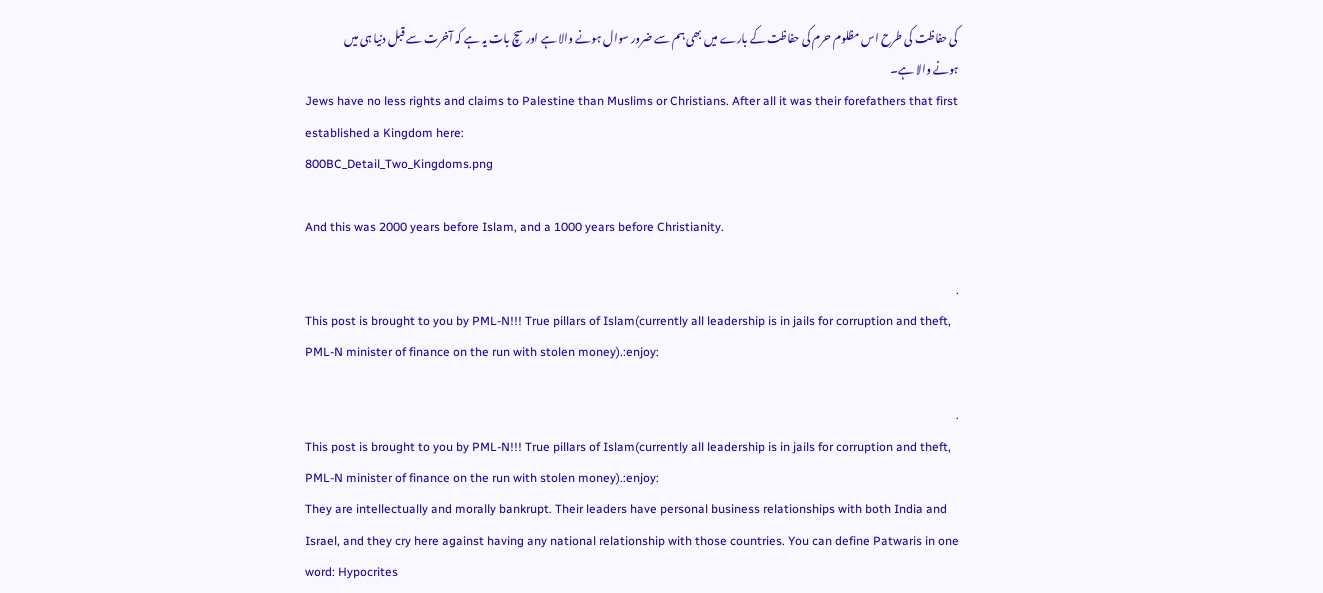کی حفاظت کی طرح اس مظلوم حرم کی حفاظت کے بارے میں بھی ہم سے ضرور سوال ہونے والا ہے اور سچ بات یہ ہے کہ آخرت سے قبل دنیا ہی میں ہونے والا ہے۔
Jews have no less rights and claims to Palestine than Muslims or Christians. After all it was their forefathers that first established a Kingdom here:
800BC_Detail_Two_Kingdoms.png

And this was 2000 years before Islam, and a 1000 years before Christianity.

.
This post is brought to you by PML-N!!! True pillars of Islam(currently all leadership is in jails for corruption and theft, PML-N minister of finance on the run with stolen money).:enjoy:

.
This post is brought to you by PML-N!!! True pillars of Islam(currently all leadership is in jails for corruption and theft, PML-N minister of finance on the run with stolen money).:enjoy:
They are intellectually and morally bankrupt. Their leaders have personal business relationships with both India and Israel, and they cry here against having any national relationship with those countries. You can define Patwaris in one word: Hypocrites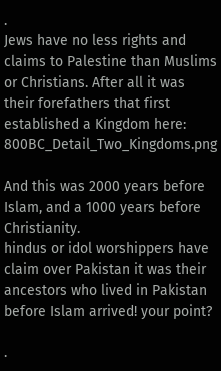.
Jews have no less rights and claims to Palestine than Muslims or Christians. After all it was their forefathers that first established a Kingdom here:
800BC_Detail_Two_Kingdoms.png

And this was 2000 years before Islam, and a 1000 years before Christianity.
hindus or idol worshippers have claim over Pakistan it was their ancestors who lived in Pakistan before Islam arrived! your point?

.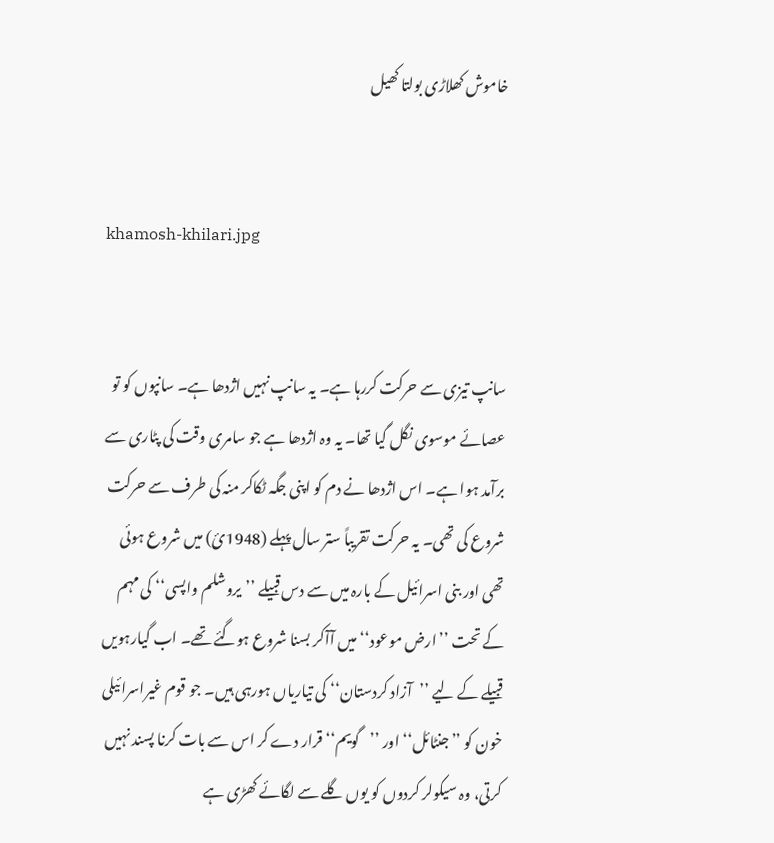خاموش کھلاڑی بولتا کھیل


khamosh-khilari.jpg


سانپ تیزی سے حرکت کررہا ہے۔ یہ سانپ نہیں اژدھا ہے۔ سانپوں کو تو عصائے موسوی نگل گیا تھا۔ یہ وہ اژدھا ہے جو سامری وقت کی پٹاری سے برآمد ہوا ہے۔ اس اژدھا نے دم کو اپنی جگہ ٹکاکر منہ کی طرف سے حرکت شروع کی تھی۔ یہ حرکت تقریباً ستر سال پہلے (1948ئ) میں شروع ہوئی تھی اور بنی اسرائیل کے بارہ میں سے دس قبیلے ’’یروشلم واپسی‘‘ کی مہم کے تحت ’’ارض موعود‘‘ میں آآکر بسنا شروع ہوگئے تھے۔ اب گیارہویں قبیلے کے لیے ’’آزاد کردستان‘‘ کی تیاریاں ہورہی ہیں۔ جو قوم غیراسرائیلی خون کو ’’جنٹائل‘‘ اور ’’گویم‘‘ قرار دے کر اس سے بات کرنا پسند نہیں کرتی، وہ سیکولر کردوں کو یوں گلے سے لگائے کھڑی ہے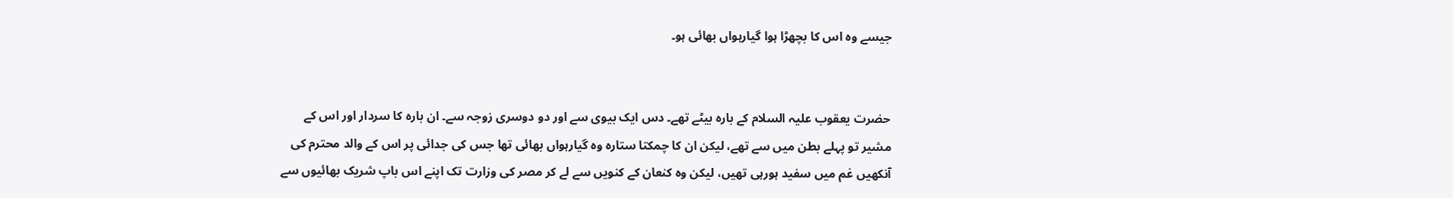جیسے وہ اس کا بچھڑا ہوا گیارہواں بھائی ہو۔


حضرت یعقوب علیہ السلام کے بارہ بیٹے تھے۔ دس ایک بیوی سے اور دو دوسری زوجہ سے۔ ان بارہ کا سردار اور اس کے مشیر تو پہلے بطن میں سے تھے، لیکن ان کا چمکتا ستارہ وہ گیارہواں بھائی تھا جس کی جدائی پر اس کے والد محترم کی آنکھیں غم میں سفید ہورہی تھیں، لیکن وہ کنعان کے کنویں سے لے کر مصر کی وزارت تک اپنے اس باپ شریک بھائیوں سے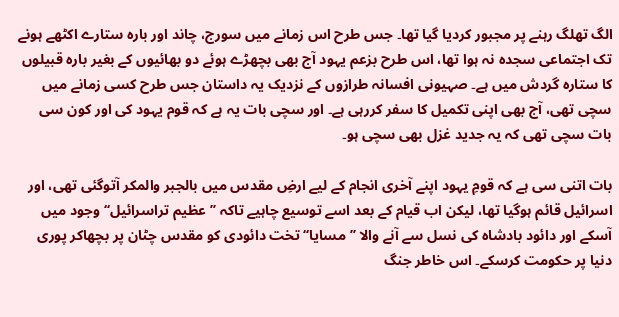الگ تھلگ رہنے پر مجبور کردیا گیا تھا۔ جس طرح اس زمانے میں سورج، چاند اور بارہ ستارے اکٹھے ہونے تک اجتماعی سجدہ نہ ہوا تھا، اس طرح بزعم یہود آج بھی بچھڑے ہوئے دو بھائیوں کے بغیر بارہ قبیلوں کا ستارہ گردش میں ہے۔ صہیونی افسانہ طرازوں کے نزدیک یہ داستان جس طرح کسی زمانے میں سچی تھی، آج بھی اپنی تکمیل کا سفر کررہی ہے۔ اور سچی بات یہ ہے کہ قوم یہود کی اور کون سی بات سچی تھی کہ یہ جدید غزل بھی سچی ہو۔

بات اتنی سی ہے کہ قومِ یہود اپنے آخری انجام کے لیے ارضِ مقدس میں بالجبر والمکر آتوگئی تھی، اور اسرائیل قائم ہوگیا تھا، لیکن اب قیام کے بعد اسے توسیع چاہیے تاکہ ’’عظیم تراسرائیل‘‘ وجود میں آسکے اور دائود بادشاہ کی نسل سے آنے والا ’’مسایا‘‘ تخت دائودی کو مقدس چٹان پر بچھاکر پوری دنیا پر حکومت کرسکے۔ اس خاطر جنگ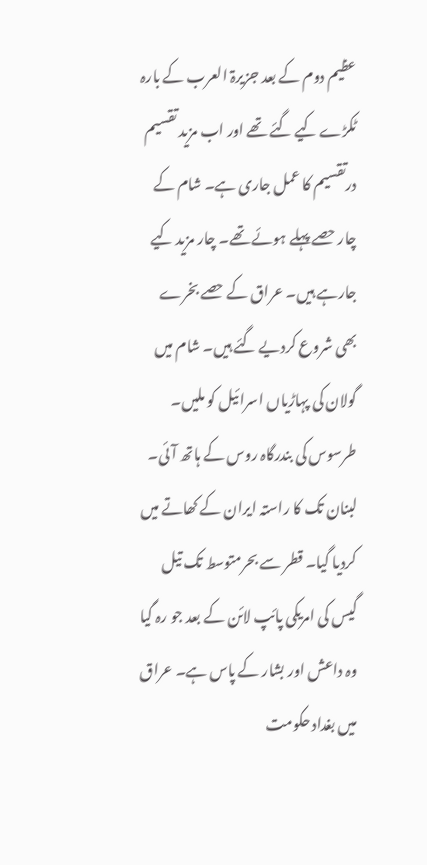عظیم دوم کے بعد جزیرۃ العرب کے بارہ ٹکڑے کیے گئے تھے اور اب مزید تقسیم درتقسیم کا عمل جاری ہے۔ شام کے چار حصے پہلے ہوئے تھے۔ چار مزید کیے جارہے ہیں۔ عراق کے حصے بخرے بھی شروع کردیے گئے ہیں۔ شام میں گولان کی پہاڑیاں اسرائیل کو ملیں۔ طرسوس کی بندرگاہ روس کے ہاتھ آئی۔ لبنان تک کا راستہ ایران کے کھاتے میں کردیا گیا۔ قطر سے بحرمتوسط تک تیل گیس کی امریکی پائپ لائن کے بعد جو رہ گیا وہ داعش اور بشار کے پاس ہے۔ عراق میں بغداد حکومت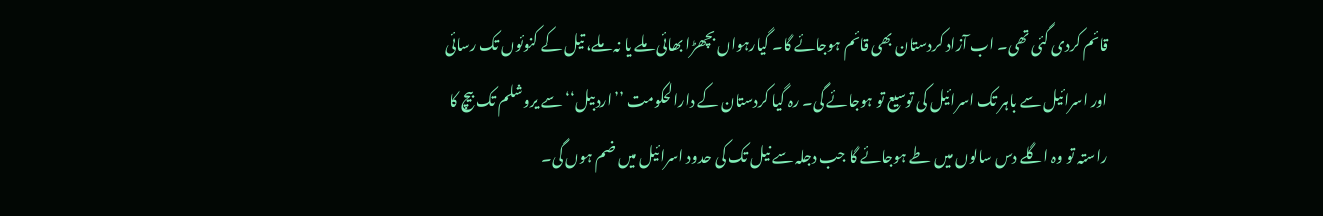قائم کردی گئی تھی۔ اب آزاد کردستان بھی قائم ہوجائے گا۔ گیارہواں بچھڑا بھائی ملے یا نہ ملے، تیل کے کنوئوں تک رسائی اور اسرائیل سے باہر تک اسرائیل کی توسیع تو ہوجائے گی۔ رہ گیا کردستان کے دارالحکومت ’’اردبیل‘‘ سے یروشلم تک بیچ کا راستہ تو وہ اگلے دس سالوں میں طے ہوجائے گا جب دجلہ سے نیل تک کی حدود اسرائیل میں ضم ہوں گی۔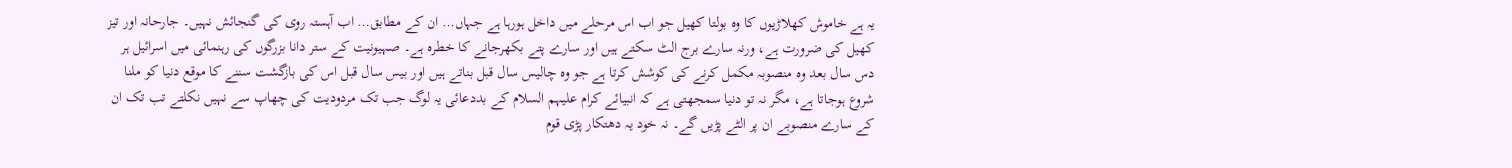یہ ہے خاموش کھلاڑیوں کا وہ بولتا کھیل جو اب اس مرحلے میں داخل ہورہا ہے جہاں… ان کے مطابق… اب آہستہ روی کی گنجائش نہیں۔ جارحانہ اور تیز کھیل کی ضرورت ہے، ورنہ سارے برج الٹ سکتے ہیں اور سارے پتے بکھرجانے کا خطرہ ہے۔ صہیونیت کے ستر دانا بزرگوں کی رہنمائی میں اسرائیل ہر دس سال بعد وہ منصوبہ مکمل کرنے کی کوشش کرتا ہے جو وہ چالیس سال قبل بناتے ہیں اور بیس سال قبل اس کی بازگشت سننے کا موقع دنیا کو ملنا شروع ہوجاتا ہے، مگر نہ تو دنیا سمجھتی ہے کہ انبیائے کرام علیہم السلام کے بددعائی یہ لوگ جب تک مردودیت کی چھاپ سے نہیں نکلتے تب تک ان کے سارے منصوبے ان پر الٹے پڑیں گے۔ نہ خود یہ دھتکار پڑی قوم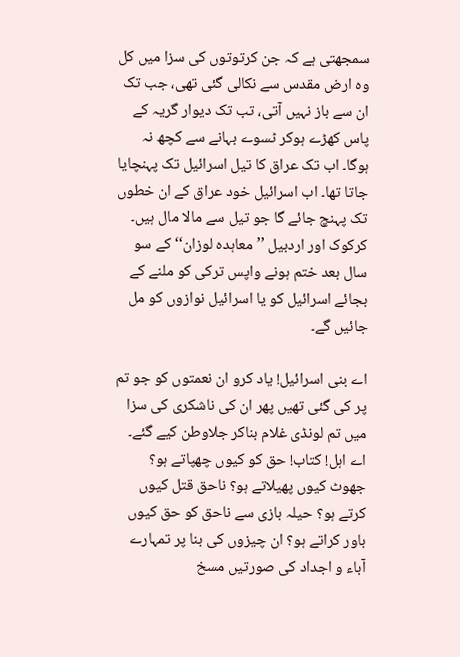سمجھتی ہے کہ جن کرتوتوں کی سزا میں کل وہ ارض مقدس سے نکالی گئی تھی، جب تک ان سے باز نہیں آتی، تب تک دیوار گریہ کے پاس کھڑے ہوکر ٹسوے بہانے سے کچھ نہ ہوگا۔ اب تک عراق کا تیل اسرائیل تک پہنچایا جاتا تھا۔ اب اسرائیل خود عراق کے ان خطوں تک پہنچ جائے گا جو تیل سے مالا مال ہیں۔ کرکوک اور اردبیل ’’معاہدہ لوزان‘‘ کے سو سال بعد ختم ہونے واپس ترکی کو ملنے کے بجائے اسرائیل کو یا اسرائیل نوازوں کو مل جائیں گے۔

اے بنی اسرائیل! یاد کرو ان نعمتوں کو جو تم پر کی گئی تھیں پھر ان کی ناشکری کی سزا میں تم لونڈی غلام بناکر جلاوطن کیے گئے۔ اے اہل! کتاب! حق کو کیوں چھپاتے ہو؟ جھوٹ کیوں پھیلاتے ہو؟ ناحق قتل کیوں کرتے ہو؟ حیلہ بازی سے ناحق کو حق کیوں باور کراتے ہو؟ ان چیزوں کی بنا پر تمہارے آباء و اجداد کی صورتیں مسخ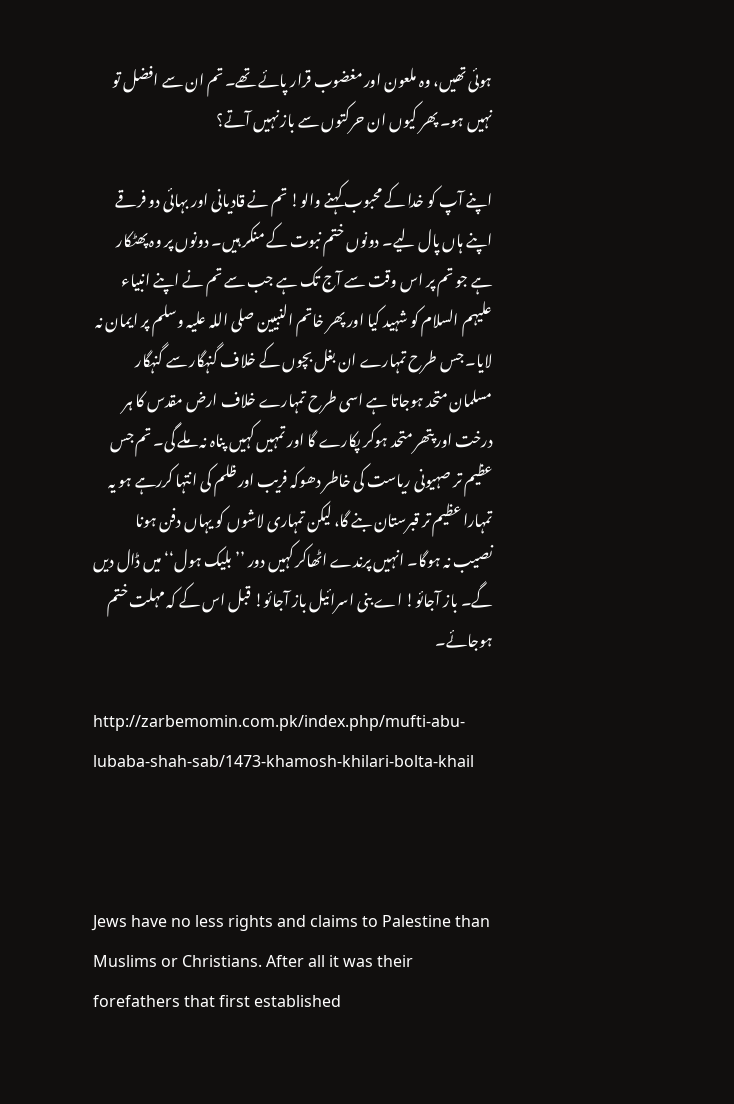ہوئی تھیں، وہ ملعون اور مغضوب قرار پائے تھے۔ تم ان سے افضل تو نہیں ہو۔ پھر کیوں ان حرکتوں سے باز نہیں آتے؟

اپنے آپ کو خدا کے محبوب کہنے والو! تم نے قادیانی اور بہائی دو فرقے اپنے ہاں پال لیے۔ دونوں ختم نبوت کے منکر ہیں۔ دونوں پر وہ پھٹکار ہے جو تم پر اس وقت سے آج تک ہے جب سے تم نے اپنے انبیاء علیہم السلام کو شہید کیا اور پھر خاتم النبیین صلی اللہ علیہ وسلم پر ایمان نہ لایا۔ جس طرح تمہارے ان بغل بچوں کے خلاف گنہگار سے گنہگار مسلمان متحد ہوجاتا ہے اسی طرح تمہارے خلاف ارض مقدس کا ہر درخت اور پتھر متحد ہوکر پکارے گا اور تمہیں کہیں پناہ نہ ملے گی۔ تم جس عظیم تر صہیونی ریاست کی خاطر دھوکہ فریب اور ظلم کی انتہا کررہے ہو یہ تمہارا عظیم تر قبرستان بنے گا، لیکن تمہاری لاشوں کو یہاں دفن ہونا نصیب نہ ہوگا۔ انہیں پرندے اٹھاکر کہیں دور ’’بلیک ہول‘‘ میں ڈال دیں گے۔ باز آجائو! اے بنی اسرائیل باز آجائو! قبل اس کے کہ مہلت ختم ہوجائے۔

http://zarbemomin.com.pk/index.php/mufti-abu-lubaba-shah-sab/1473-khamosh-khilari-bolta-khail



Jews have no less rights and claims to Palestine than Muslims or Christians. After all it was their forefathers that first established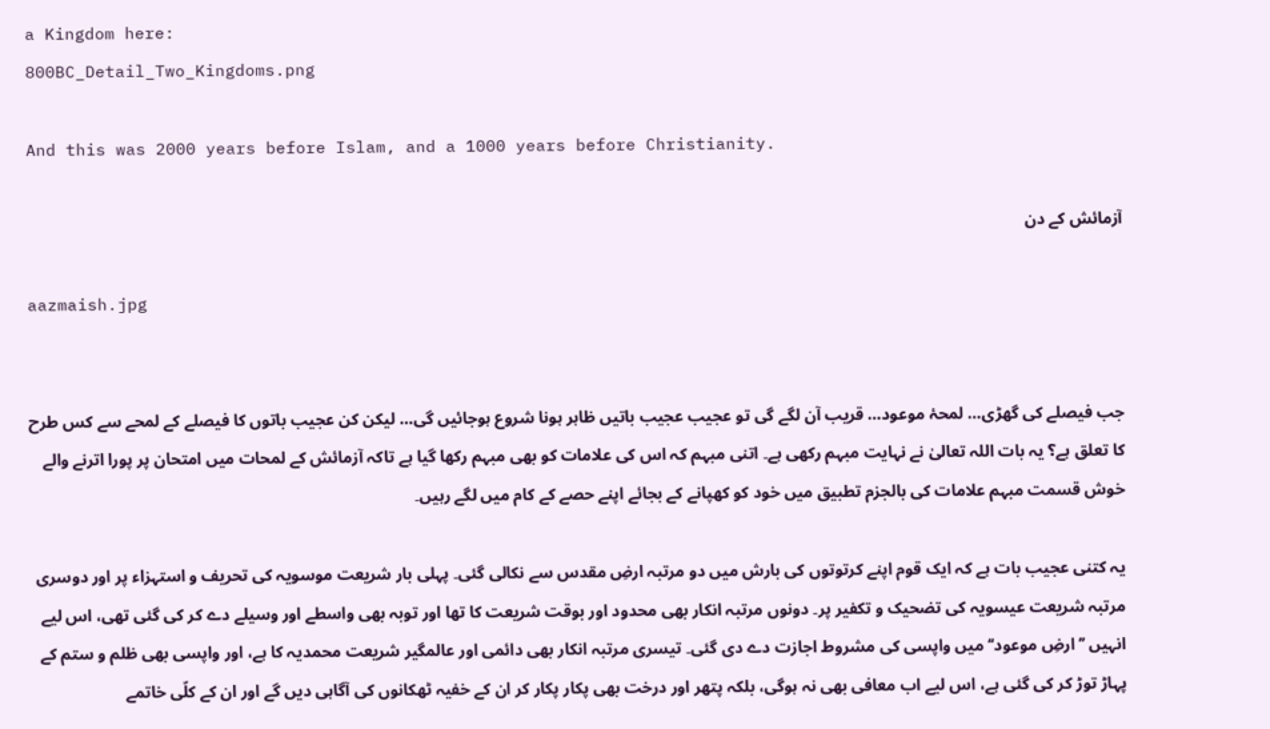a Kingdom here:
800BC_Detail_Two_Kingdoms.png

And this was 2000 years before Islam, and a 1000 years before Christianity.

آزمائش کے دن

aazmaish.jpg


جب فیصلے کی گھڑی… لمحۂ موعود… قریب آن لگے گی تو عجیب عجیب باتیں ظاہر ہونا شروع ہوجائیں گی… لیکن کن عجیب باتوں کا فیصلے کے لمحے سے کس طرح کا تعلق ہے؟ یہ بات اللہ تعالیٰ نے نہایت مبہم رکھی ہے۔ اتنی مبہم کہ اس کی علامات کو بھی مبہم رکھا گیا ہے تاکہ آزمائش کے لمحات میں امتحان پر پورا اترنے والے خوش قسمت مبہم علامات کی بالجزم تطبیق میں خود کو کھپانے کے بجائے اپنے حصے کے کام میں لگے رہیں۔

یہ کتنی عجیب بات ہے کہ ایک قوم اپنے کرتوتوں کی بارش میں دو مرتبہ ارضِ مقدس سے نکالی گئی۔ پہلی بار شریعت موسویہ کی تحریف و استہزاء پر اور دوسری مرتبہ شریعت عیسویہ کی تضحیک و تکفیر پر۔ دونوں مرتبہ انکار بھی محدود اور بوقت شریعت کا تھا اور توبہ بھی واسطے اور وسیلے دے کر کی گئی تھی، اس لیے انہیں ’’ارضِ موعود‘‘ میں واپسی کی مشروط اجازت دے دی گئی۔ تیسری مرتبہ انکار بھی دائمی اور عالمگیر شریعت محمدیہ کا ہے، اور واپسی بھی ظلم و ستم کے پہاڑ توڑ کر کی گئی ہے، اس لیے اب معافی بھی نہ ہوگی، بلکہ پتھر اور درخت بھی پکار پکار کر ان کے خفیہ ٹھکانوں کی آگاہی دیں گے اور ان کے کلّی خاتمے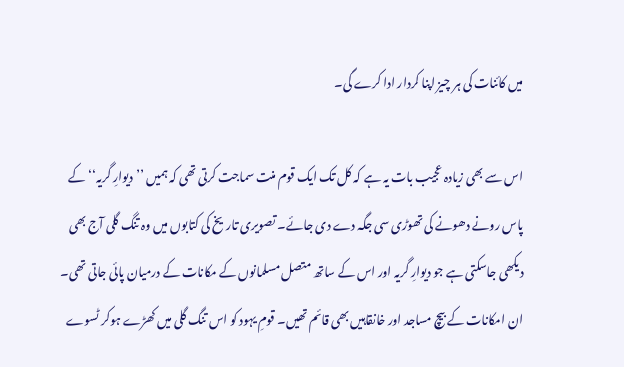میں کائنات کی ہر چیز اپنا کردار ادا کرے گی۔

اس سے بھی زیادہ عجیب بات یہ ہے کہ کل تک ایک قوم منت سماجت کرتی تھی کہ ہمیں ’’دیوارِ گریہ‘‘ کے پاس رونے دھونے کی تھوڑی سی جگہ دے دی جائے۔ تصویری تاریخ کی کتابوں میں وہ تنگ گلی آج بھی دیکھی جاسکتی ہے جو دیوارِ گریہ اور اس کے ساتھ متصل مسلمانوں کے مکانات کے درمیان پائی جاتی تھی۔ ان امکانات کے بیچ مساجد اور خانقاہیں بھی قائم تھیں۔ قومِ یہود کو اس تنگ گلی میں کھڑے ہوکر ٹسوے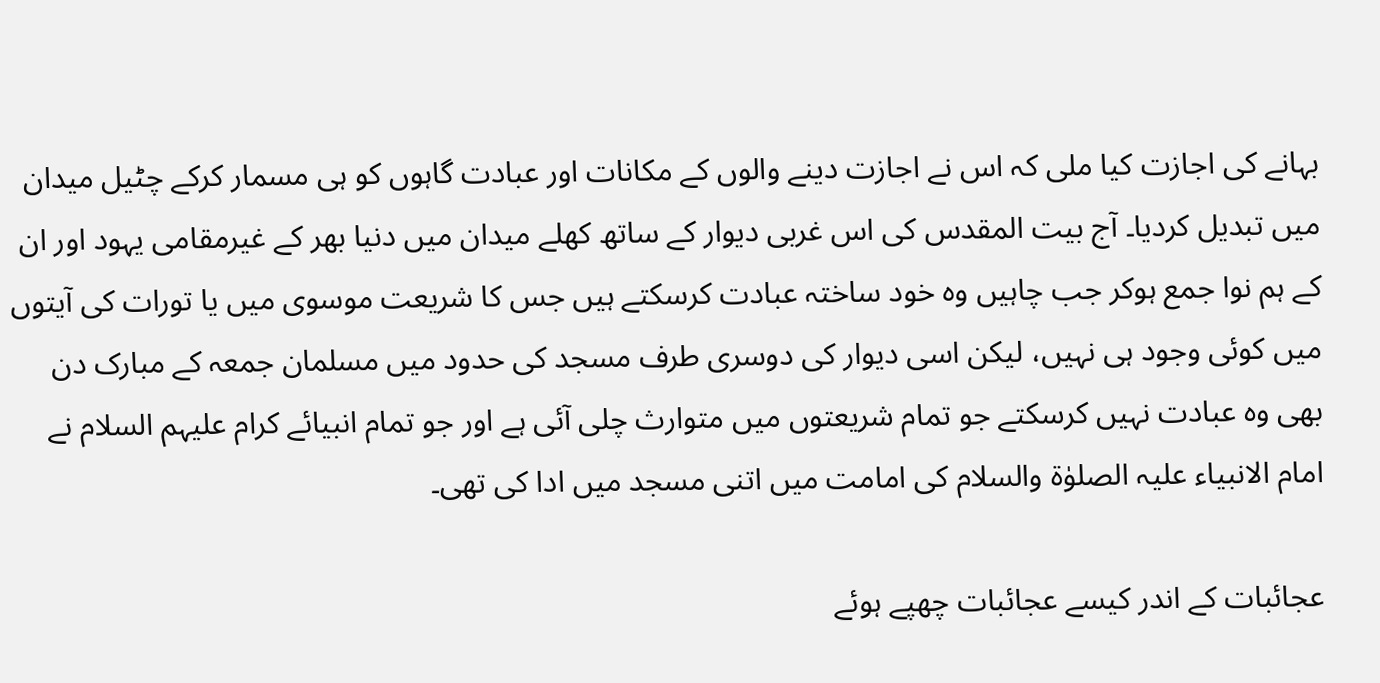بہانے کی اجازت کیا ملی کہ اس نے اجازت دینے والوں کے مکانات اور عبادت گاہوں کو ہی مسمار کرکے چٹیل میدان میں تبدیل کردیا۔ آج بیت المقدس کی اس غربی دیوار کے ساتھ کھلے میدان میں دنیا بھر کے غیرمقامی یہود اور ان کے ہم نوا جمع ہوکر جب چاہیں وہ خود ساختہ عبادت کرسکتے ہیں جس کا شریعت موسوی میں یا تورات کی آیتوں میں کوئی وجود ہی نہیں، لیکن اسی دیوار کی دوسری طرف مسجد کی حدود میں مسلمان جمعہ کے مبارک دن بھی وہ عبادت نہیں کرسکتے جو تمام شریعتوں میں متوارث چلی آئی ہے اور جو تمام انبیائے کرام علیہم السلام نے امام الانبیاء علیہ الصلوٰۃ والسلام کی امامت میں اتنی مسجد میں ادا کی تھی۔

عجائبات کے اندر کیسے عجائبات چھپے ہوئے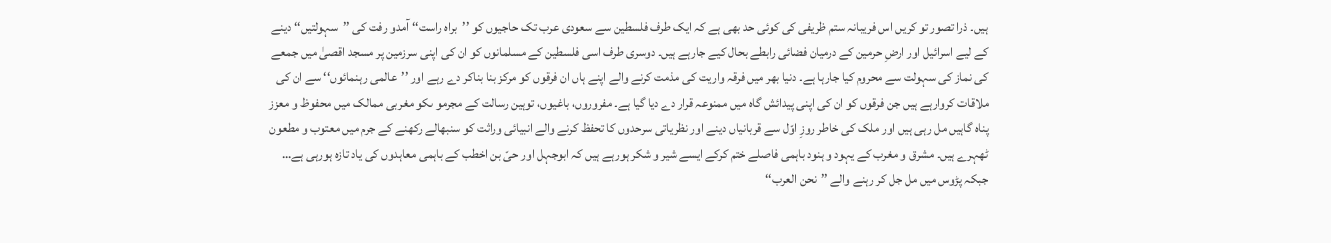ہیں۔ ذرا تصور تو کریں اس فریبانہ ستم ظریفی کی کوئی حد بھی ہے کہ ایک طرف فلسطین سے سعودی عرب تک حاجیوں کو ’’براہ راست‘‘ آمدو رفت کی ’’سہولتیں‘‘ دینے کے لیے اسرائیل اور ارضِ حرمین کے درمیان فضائی رابطے بحال کیے جارہے ہیں۔ دوسری طرف اسی فلسطین کے مسلمانوں کو ان کی اپنی سرزمین پر مسجد اقصیٰ میں جمعے کی نماز کی سہولت سے محروم کیا جارہا ہے۔ دنیا بھر میں فرقہ واریت کی مذمت کرنے والے اپنے ہاں ان فرقوں کو مرکز بنا بناکر دے رہے اور ’’عالمی رہنمائوں‘‘ سے ان کی ملاقات کروارہے ہیں جن فرقوں کو ان کی اپنی پیدائش گاہ میں ممنوعہ قرار دے دیا گیا ہے۔ مفروروں، باغیوں، توہین رسالت کے مجرمو ںکو مغربی ممالک میں محفوظ و معزز پناہ گاہیں مل رہی ہیں اور ملک کی خاطر روزِ اوّل سے قربانیاں دینے اور نظریاتی سرحدوں کا تحفظ کرنے والے انبیائی وراثت کو سنبھالے رکھنے کے جرم میں معتوب و مطعون ٹھہرے ہیں۔ مشرق و مغرب کے یہود و ہنود باہمی فاصلے ختم کرکے ایسے شیر و شکر ہورہے ہیں کہ ابوجہل اور حیّ بن اخطب کے باہمی معاہدوں کی یاد تازہ ہورہی ہے… جبکہ پڑوس میں مل جل کر رہنے والے ’’نحن العرب‘‘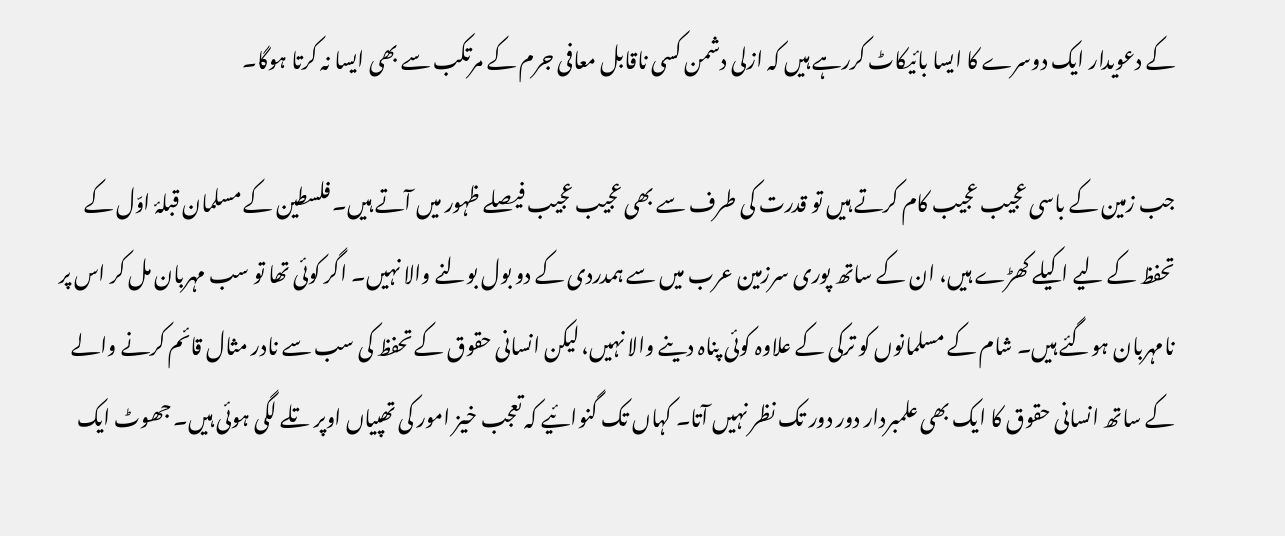کے دعویدار ایک دوسرے کا ایسا بائیکاٹ کررہے ہیں کہ ازلی دشمن کسی ناقابل معافی جرم کے مرتکب سے بھی ایسا نہ کرتا ہوگا۔

جب زمین کے باسی عجیب عجیب کام کرتے ہیں تو قدرت کی طرف سے بھی عجیب عجیب فیصلے ظہور میں آتے ہیں۔ فلسطین کے مسلمان قبلۂ اوّل کے تحفظ کے لیے اکیلے کھڑے ہیں، ان کے ساتھ پوری سرزمین عرب میں سے ہمدردی کے دو بول بولنے والا نہیں۔ اگر کوئی تھا تو سب مہربان مل کر اس پر نامہربان ہوگئے ہیں۔ شام کے مسلمانوں کو ترکی کے علاوہ کوئی پناہ دینے والا نہیں، لیکن انسانی حقوق کے تحفظ کی سب سے نادر مثال قائم کرنے والے کے ساتھ انسانی حقوق کا ایک بھی علمبردار دور دور تک نظر نہیں آتا۔ کہاں تک گنوائیے کہ تعجب خیز امور کی تھپیاں اوپر تلے لگی ہوئی ہیں۔ جھوٹ ایک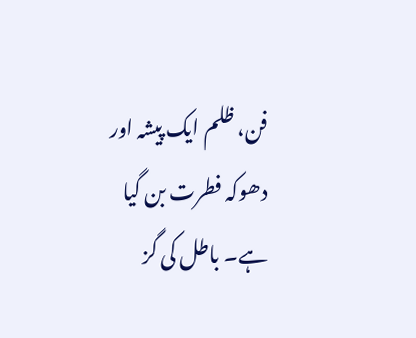فن، ظلم ایک پیشہ اور دھوکہ فطرت بن گیا ہے۔ باطل کی گز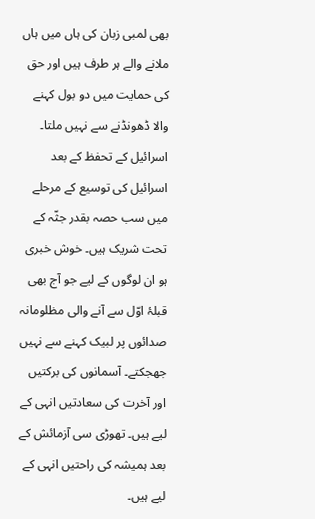بھی لمبی زبان کی ہاں میں ہاں ملانے والے ہر طرف ہیں اور حق کی حمایت میں دو بول کہنے والا ڈھونڈنے سے نہیں ملتا۔ اسرائیل کے تحفظ کے بعد اسرائیل کی توسیع کے مرحلے میں سب حصہ بقدر جثّہ کے تحت شریک ہیں۔ خوش خبری ہو ان لوگوں کے لیے جو آج بھی قبلۂ اوّل سے آنے والی مظلومانہ صدائوں پر لبیک کہنے سے نہیں جھجکتے۔ آسمانوں کی برکتیں اور آخرت کی سعادتیں انہی کے لیے ہیں۔ تھوڑی سی آزمائش کے بعد ہمیشہ کی راحتیں انہی کے لیے ہیں۔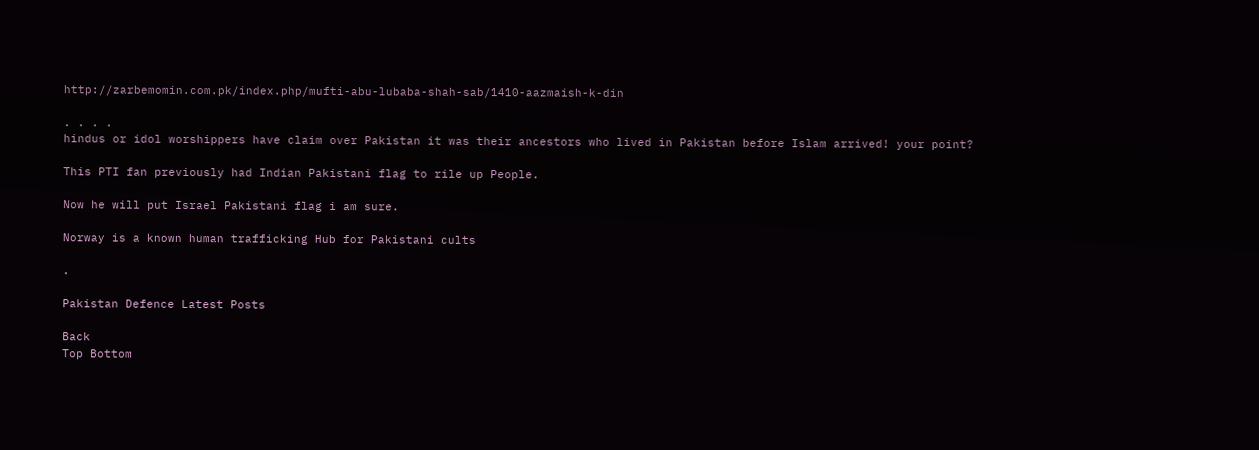http://zarbemomin.com.pk/index.php/mufti-abu-lubaba-shah-sab/1410-aazmaish-k-din

. . . .
hindus or idol worshippers have claim over Pakistan it was their ancestors who lived in Pakistan before Islam arrived! your point?

This PTI fan previously had Indian Pakistani flag to rile up People.

Now he will put Israel Pakistani flag i am sure.

Norway is a known human trafficking Hub for Pakistani cults

.

Pakistan Defence Latest Posts

Back
Top Bottom